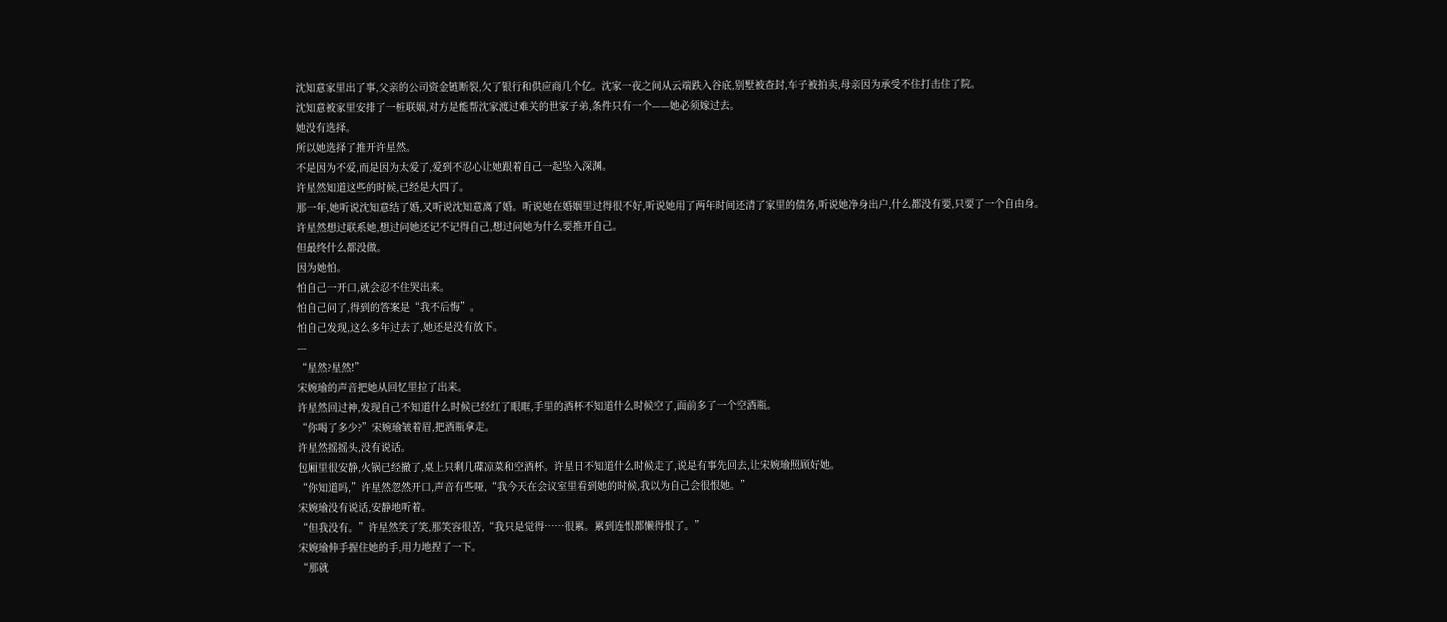沈知意家里出了事,父亲的公司资金链断裂,欠了银行和供应商几个亿。沈家一夜之间从云端跌入谷底,别墅被查封,车子被拍卖,母亲因为承受不住打击住了院。
沈知意被家里安排了一桩联姻,对方是能帮沈家渡过难关的世家子弟,条件只有一个——她必须嫁过去。
她没有选择。
所以她选择了推开许星然。
不是因为不爱,而是因为太爱了,爱到不忍心让她跟着自己一起坠入深渊。
许星然知道这些的时候,已经是大四了。
那一年,她听说沈知意结了婚,又听说沈知意离了婚。听说她在婚姻里过得很不好,听说她用了两年时间还清了家里的债务,听说她净身出户,什么都没有要,只要了一个自由身。
许星然想过联系她,想过问她还记不记得自己,想过问她为什么要推开自己。
但最终什么都没做。
因为她怕。
怕自己一开口,就会忍不住哭出来。
怕自己问了,得到的答案是“我不后悔”。
怕自己发现,这么多年过去了,她还是没有放下。
---
“星然?星然!”
宋婉瑜的声音把她从回忆里拉了出来。
许星然回过神,发现自己不知道什么时候已经红了眼眶,手里的酒杯不知道什么时候空了,面前多了一个空酒瓶。
“你喝了多少?”宋婉瑜皱着眉,把酒瓶拿走。
许星然摇摇头,没有说话。
包厢里很安静,火锅已经撤了,桌上只剩几碟凉菜和空酒杯。许星日不知道什么时候走了,说是有事先回去,让宋婉瑜照顾好她。
“你知道吗,”许星然忽然开口,声音有些哑,“我今天在会议室里看到她的时候,我以为自己会很恨她。”
宋婉瑜没有说话,安静地听着。
“但我没有。”许星然笑了笑,那笑容很苦,“我只是觉得……很累。累到连恨都懒得恨了。”
宋婉瑜伸手握住她的手,用力地捏了一下。
“那就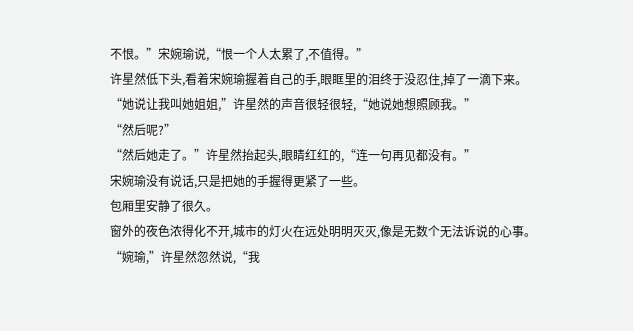不恨。”宋婉瑜说,“恨一个人太累了,不值得。”
许星然低下头,看着宋婉瑜握着自己的手,眼眶里的泪终于没忍住,掉了一滴下来。
“她说让我叫她姐姐,”许星然的声音很轻很轻,“她说她想照顾我。”
“然后呢?”
“然后她走了。”许星然抬起头,眼睛红红的,“连一句再见都没有。”
宋婉瑜没有说话,只是把她的手握得更紧了一些。
包厢里安静了很久。
窗外的夜色浓得化不开,城市的灯火在远处明明灭灭,像是无数个无法诉说的心事。
“婉瑜,”许星然忽然说,“我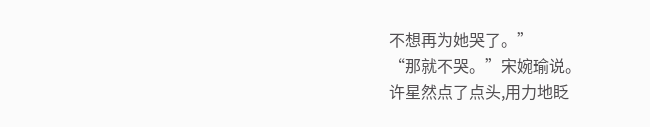不想再为她哭了。”
“那就不哭。”宋婉瑜说。
许星然点了点头,用力地眨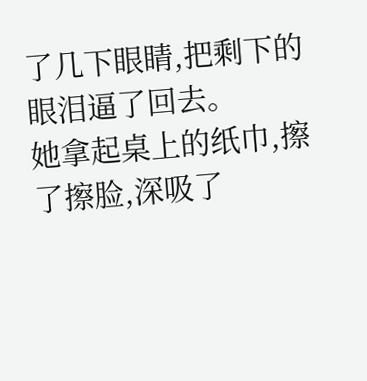了几下眼睛,把剩下的眼泪逼了回去。
她拿起桌上的纸巾,擦了擦脸,深吸了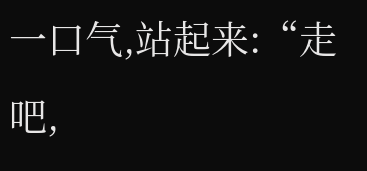一口气,站起来:“走吧,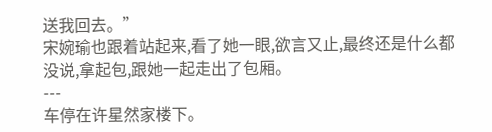送我回去。”
宋婉瑜也跟着站起来,看了她一眼,欲言又止,最终还是什么都没说,拿起包,跟她一起走出了包厢。
---
车停在许星然家楼下。